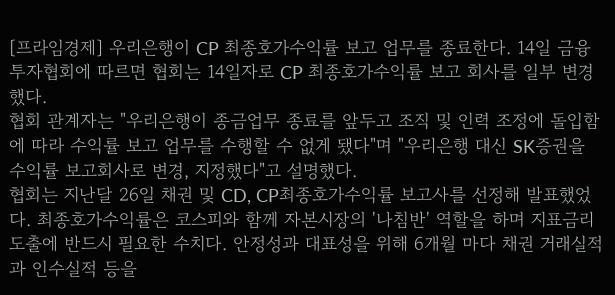[프라임경제] 우리은행이 CP 최종호가수익률 보고 업무를 종료한다. 14일 금융투자협회에 따르면 협회는 14일자로 CP 최종호가수익률 보고 회사를 일부 변경했다.
협회 관계자는 "우리은행이 종금업무 종료를 앞두고 조직 및 인력 조정에 돌입함에 따라 수익률 보고 업무를 수행할 수 없게 됐다"며 "우리은행 대신 SK증권을 수익률 보고회사로 변경, 지정했다"고 설명했다.
협회는 지난달 26일 채권 및 CD, CP최종호가수익률 보고사를 선정해 발표했었다. 최종호가수익률은 코스피와 함께 자본시장의 '나침반' 역할을 하며 지표금리 도출에 반드시 필요한 수치다. 안정성과 대표성을 위해 6개월 마다 채권 거래실적과 인수실적 등을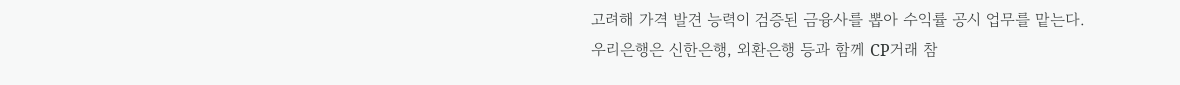고려해 가격 발견 능력이 검증된 금융사를 뽑아 수익률 공시 업무를 맡는다.
우리은행은 신한은행, 외환은행 등과 함께 CP거래 참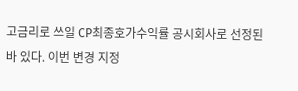고금리로 쓰일 CP최종호가수익률 공시회사로 선정된 바 있다. 이번 변경 지정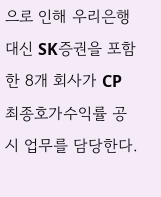으로 인해 우리은행 대신 SK증권을 포함한 8개 회사가 CP 최종호가수익률 공시 업무를 담당한다.